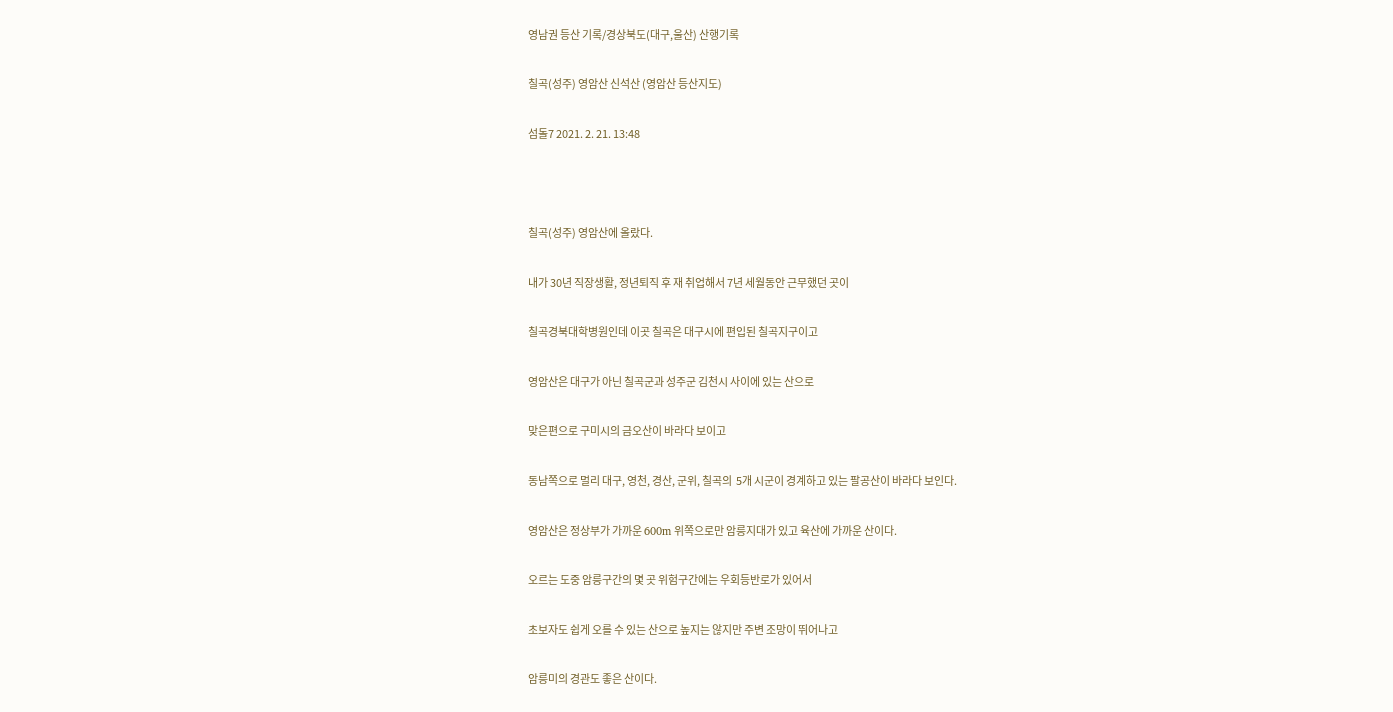영남권 등산 기록/경상북도(대구,울산) 산행기록

칠곡(성주) 영암산 신석산 (영암산 등산지도)

섬돌7 2021. 2. 21. 13:48



칠곡(성주) 영암산에 올랐다.

내가 30년 직장생활, 정년퇴직 후 재 취업해서 7년 세월동안 근무했던 곳이

칠곡경북대학병원인데 이곳 칠곡은 대구시에 편입된 칠곡지구이고

영암산은 대구가 아닌 칠곡군과 성주군 김천시 사이에 있는 산으로

맞은편으로 구미시의 금오산이 바라다 보이고

동남쪽으로 멀리 대구, 영천, 경산, 군위, 칠곡의  5개 시군이 경계하고 있는 팔공산이 바라다 보인다.

영암산은 정상부가 가까운 600m 위쪽으로만 암릉지대가 있고 육산에 가까운 산이다.

오르는 도중 암릉구간의 몇 곳 위험구간에는 우회등반로가 있어서

초보자도 쉽게 오를 수 있는 산으로 높지는 않지만 주변 조망이 뛰어나고

암릉미의 경관도 좋은 산이다.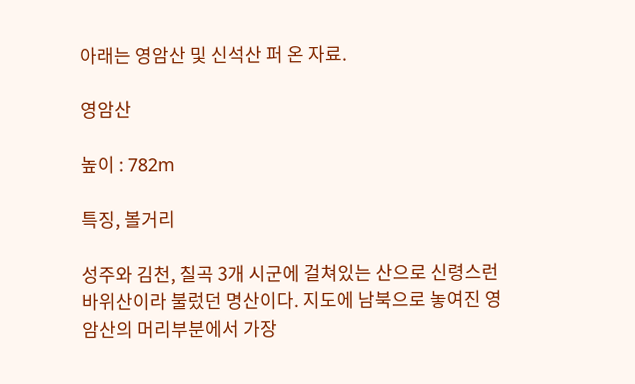아래는 영암산 및 신석산 퍼 온 자료.

영암산

높이 : 782m

특징, 볼거리

성주와 김천, 칠곡 3개 시군에 걸쳐있는 산으로 신령스런 바위산이라 불렀던 명산이다. 지도에 남북으로 놓여진 영암산의 머리부분에서 가장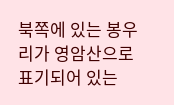북쪽에 있는 봉우리가 영암산으로 표기되어 있는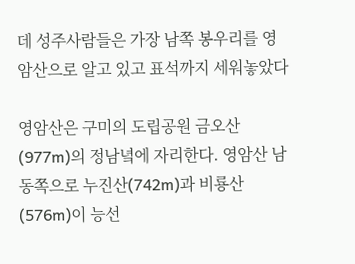데 성주사람들은 가장 남쪽 봉우리를 영암산으로 알고 있고 표석까지 세워놓았다

영암산은 구미의 도립공원 금오산(977m)의 정남녘에 자리한다. 영암산 남동쪽으로 누진산(742m)과 비룡산(576m)이 능선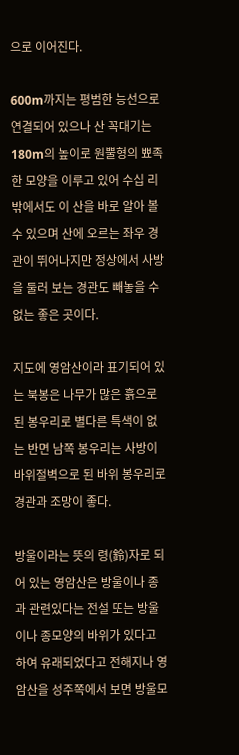으로 이어진다.

600m까지는 평범한 능선으로 연결되어 있으나 산 꼭대기는 180m의 높이로 원뿔형의 뾰족한 모양을 이루고 있어 수십 리 밖에서도 이 산을 바로 알아 볼 수 있으며 산에 오르는 좌우 경관이 뛰어나지만 정상에서 사방을 둘러 보는 경관도 빼놓을 수 없는 좋은 곳이다.

지도에 영암산이라 표기되어 있는 북봉은 나무가 많은 흙으로 된 봉우리로 별다른 특색이 없는 반면 남쪽 봉우리는 사방이 바위절벽으로 된 바위 봉우리로 경관과 조망이 좋다.

방울이라는 뜻의 령(鈴)자로 되어 있는 영암산은 방울이나 종과 관련있다는 전설 또는 방울이나 종모양의 바위가 있다고 하여 유래되었다고 전해지나 영암산을 성주쪽에서 보면 방울모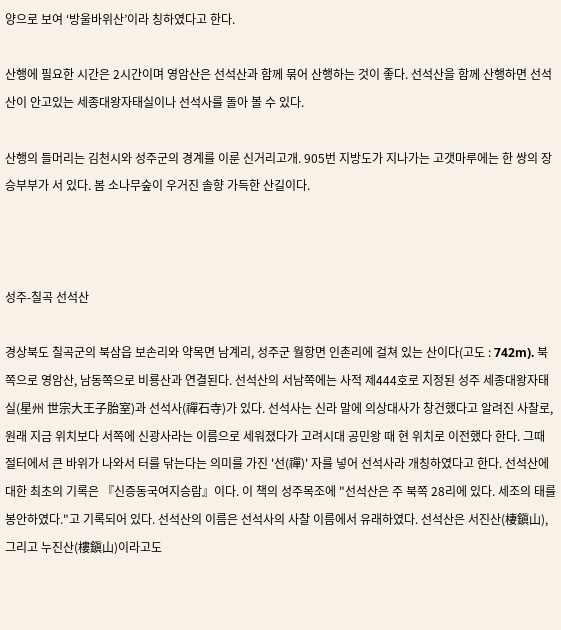양으로 보여 ‘방울바위산’이라 칭하였다고 한다.

산행에 필요한 시간은 2시간이며 영암산은 선석산과 함께 묶어 산행하는 것이 좋다. 선석산을 함께 산행하면 선석산이 안고있는 세종대왕자태실이나 선석사를 돌아 볼 수 있다.

산행의 들머리는 김천시와 성주군의 경계를 이룬 신거리고개. 905번 지방도가 지나가는 고갯마루에는 한 쌍의 장승부부가 서 있다. 봄 소나무숲이 우거진 솔향 가득한 산길이다.



성주-칠곡 선석산

경상북도 칠곡군의 북삼읍 보손리와 약목면 남계리, 성주군 월항면 인촌리에 걸쳐 있는 산이다(고도 : 742m). 북쪽으로 영암산, 남동쪽으로 비룡산과 연결된다. 선석산의 서남쪽에는 사적 제444호로 지정된 성주 세종대왕자태실(星州 世宗大王子胎室)과 선석사(禪石寺)가 있다. 선석사는 신라 말에 의상대사가 창건했다고 알려진 사찰로, 원래 지금 위치보다 서쪽에 신광사라는 이름으로 세워졌다가 고려시대 공민왕 때 현 위치로 이전했다 한다. 그때 절터에서 큰 바위가 나와서 터를 닦는다는 의미를 가진 '선(禪)' 자를 넣어 선석사라 개칭하였다고 한다. 선석산에 대한 최초의 기록은 『신증동국여지승람』이다. 이 책의 성주목조에 "선석산은 주 북쪽 28리에 있다. 세조의 태를 봉안하였다."고 기록되어 있다. 선석산의 이름은 선석사의 사찰 이름에서 유래하였다. 선석산은 서진산(棲鎭山), 그리고 누진산(樓鎭山)이라고도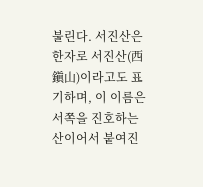불린다. 서진산은 한자로 서진산(西鎭山)이라고도 표기하며, 이 이름은 서쪽을 진호하는 산이어서 붙여진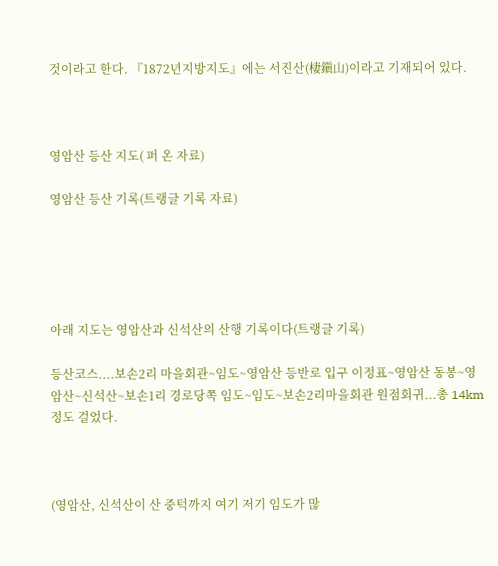것이라고 한다. 『1872년지방지도』에는 서진산(棲鎭山)이라고 기재되어 있다.



영암산 등산 지도( 퍼 온 자료)

영암산 등산 기록(트랭글 기록 자료)





아래 지도는 영암산과 신석산의 산행 기록이다(트랭글 기록)

등산코스....보손2리 마을회관~임도~영암산 등반로 입구 이정표~영암산 동봉~영암산~신석산~보손1리 경로당쪽 임도~임도~보손2리마을회관 원점회귀...총 14km 정도 걸었다.



(영암산, 신석산이 산 중턱까지 여기 저기 임도가 많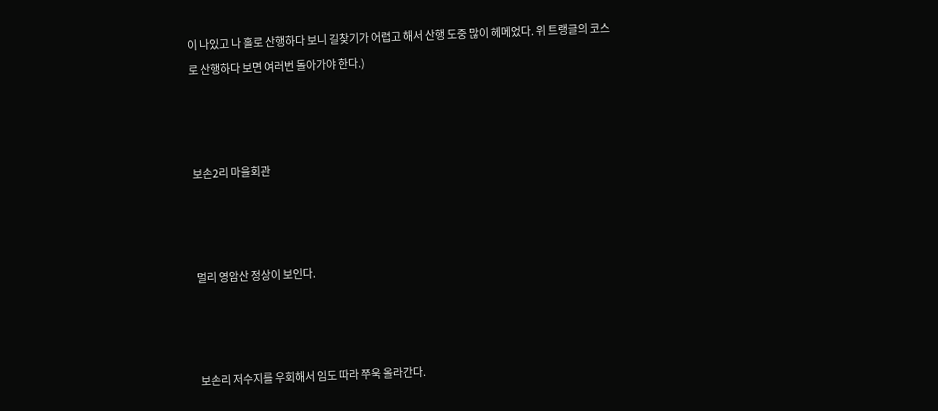이 나있고 나 홀로 산행하다 보니 길찾기가 어렵고 해서 산행 도중 많이 헤메었다. 위 트랭글의 코스로 산행하다 보면 여러번 돌아가야 한다.)



보손2리 마을회관



멀리 영암산 정상이 보인다.



보손리 저수지를 우회해서 임도 따라 쭈욱 올라간다.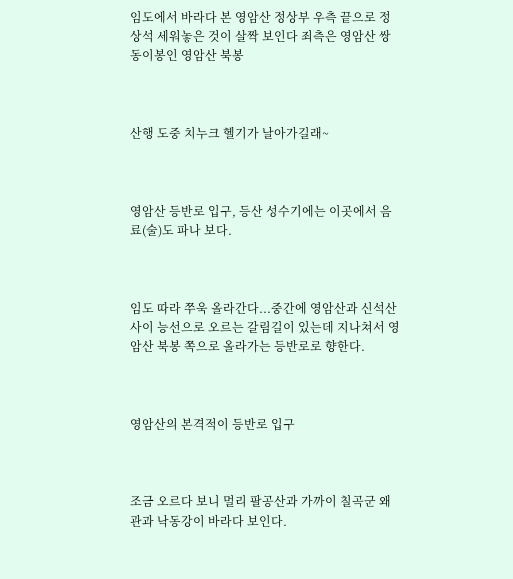임도에서 바라다 본 영암산 정상부 우측 끝으로 정상석 세워놓은 것이 살짝 보인다 죄측은 영암산 쌍동이봉인 영암산 북봉



산행 도중 치누크 헬기가 날아가길래~



영암산 등반로 입구, 등산 성수기에는 이곳에서 음료(술)도 파나 보다.



임도 따라 쭈욱 올라간다...중간에 영암산과 신석산 사이 능선으로 오르는 갈림길이 있는데 지나쳐서 영암산 북봉 쪽으로 올라가는 등반로로 향한다.



영암산의 본격적이 등반로 입구



조금 오르다 보니 멀리 팔공산과 가까이 칠곡군 왜관과 낙동강이 바라다 보인다.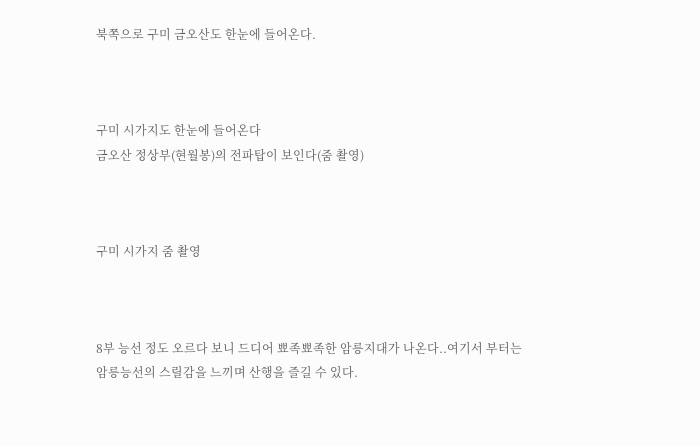북쪽으로 구미 금오산도 한눈에 들어온다.



구미 시가지도 한눈에 들어온다
금오산 정상부(현월봉)의 전파탑이 보인다(줌 촬영)



구미 시가지 줌 촬영



8부 능선 정도 오르다 보니 드디어 뾰족뾰족한 암릉지대가 나온다..여기서 부터는 암릉능선의 스릴감을 느끼며 산행을 즐길 수 있다.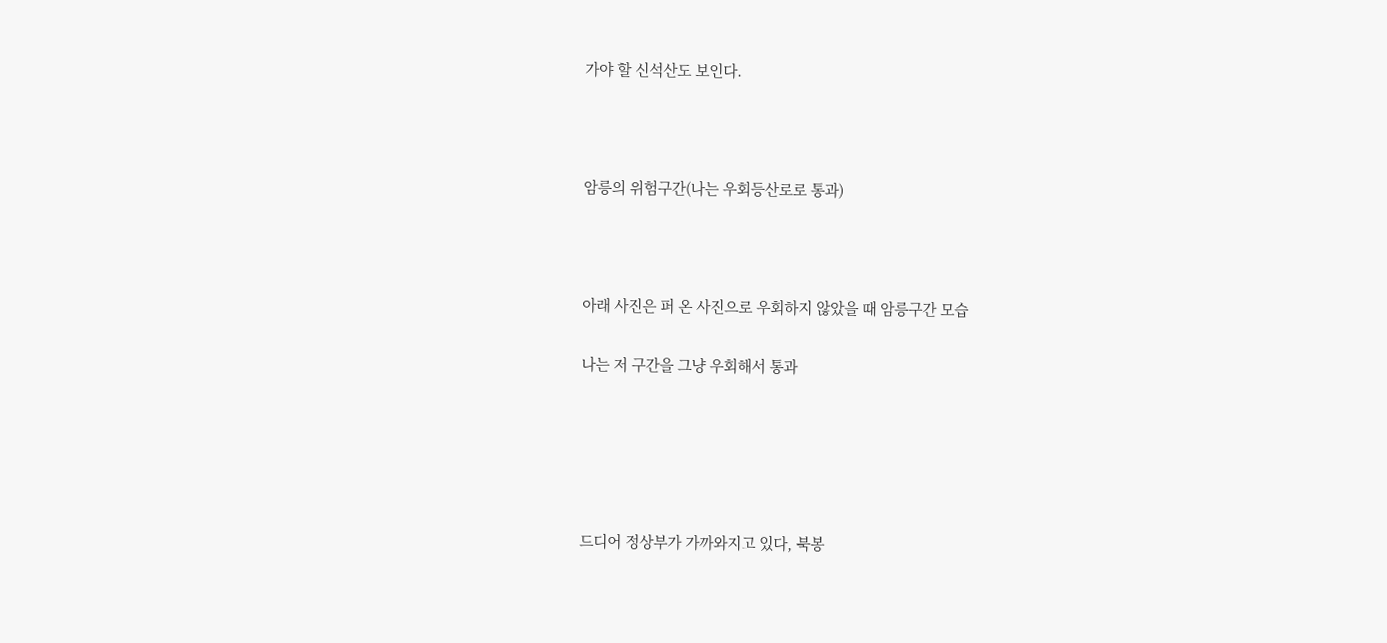가야 할 신석산도 보인다.



암릉의 위험구간(나는 우회등산로로 통과)



아래 사진은 퍼 온 사진으로 우회하지 않았을 때 암릉구간 모습

나는 저 구간을 그냥 우회해서 통과





드디어 정상부가 가까와지고 있다, 북봉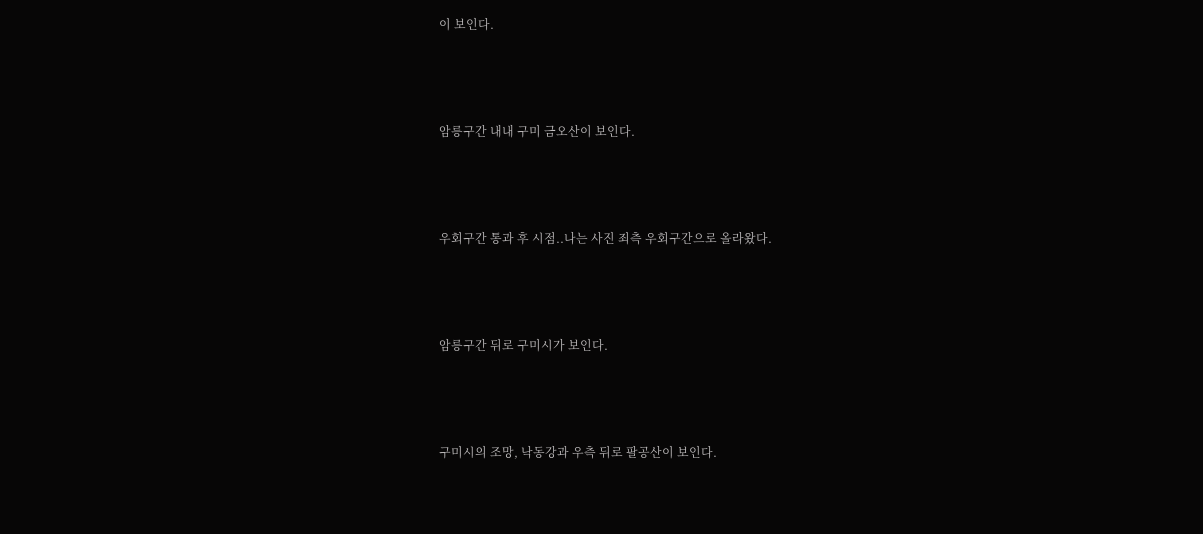이 보인다.



암릉구간 내내 구미 금오산이 보인다.



우회구간 통과 후 시점..나는 사진 죄측 우회구간으로 올라왔다.



암릉구간 뒤로 구미시가 보인다.



구미시의 조망, 낙동강과 우측 뒤로 팔공산이 보인다.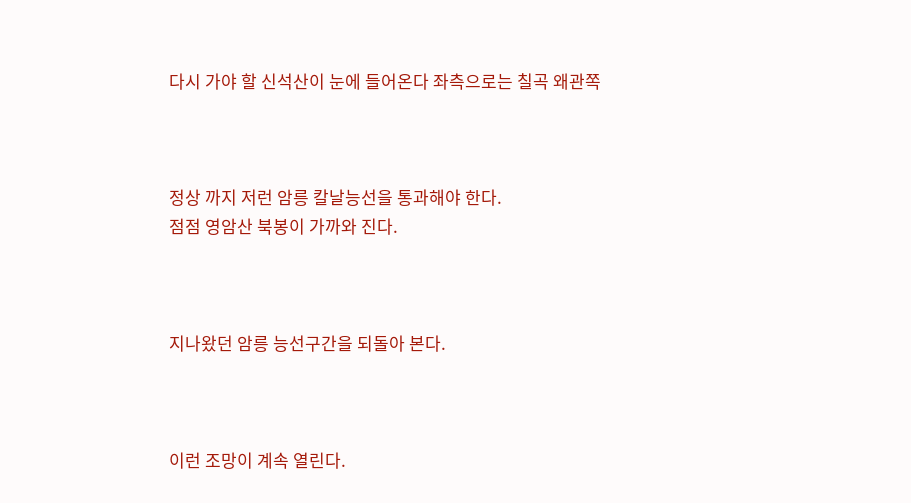다시 가야 할 신석산이 눈에 들어온다 좌측으로는 칠곡 왜관쪽



정상 까지 저런 암릉 칼날능선을 통과해야 한다.
점점 영암산 북봉이 가까와 진다.



지나왔던 암릉 능선구간을 되돌아 본다.



이런 조망이 계속 열린다.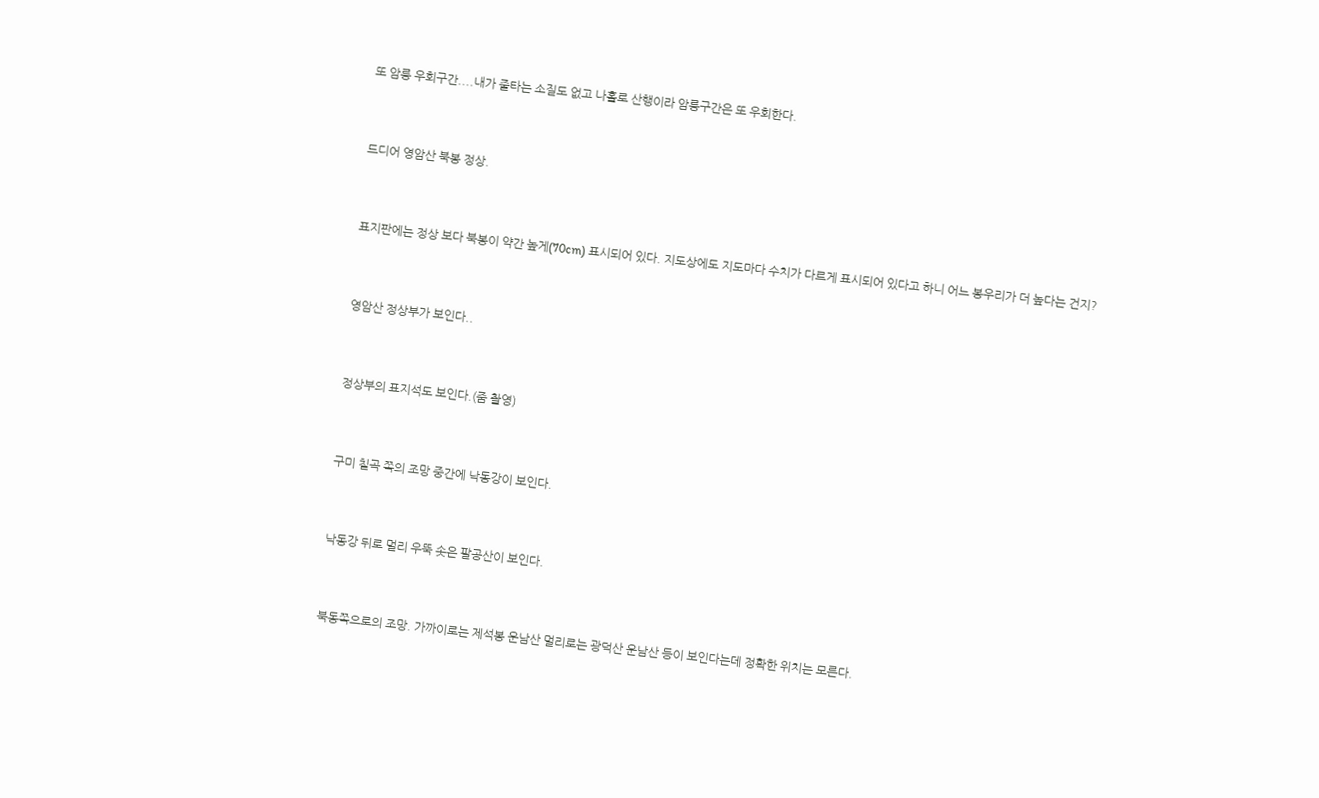또 암릉 우회구간....내가 줄타는 소질도 없고 나홀로 산행이라 암릉구간은 또 우회한다.



드디어 영암산 북봉 정상.



표지판에는 정상 보다 북봉이 약간 높게(70cm) 표시되어 있다. 지도상에도 지도마다 수치가 다르게 표시되어 있다고 하니 어느 봉우리가 더 높다는 건지?



영암산 정상부가 보인다..



정상부의 표지석도 보인다.(줌 촬영)



구미 칠곡 쪽의 조망 중간에 낙동강이 보인다.



낙동강 뒤로 멀리 우뚝 솟은 팔공산이 보인다.



북동쪽으로의 조망. 가까이로는 제석봉 운남산 멀리로는 광덕산 운남산 등이 보인다는데 정확한 위치는 모른다.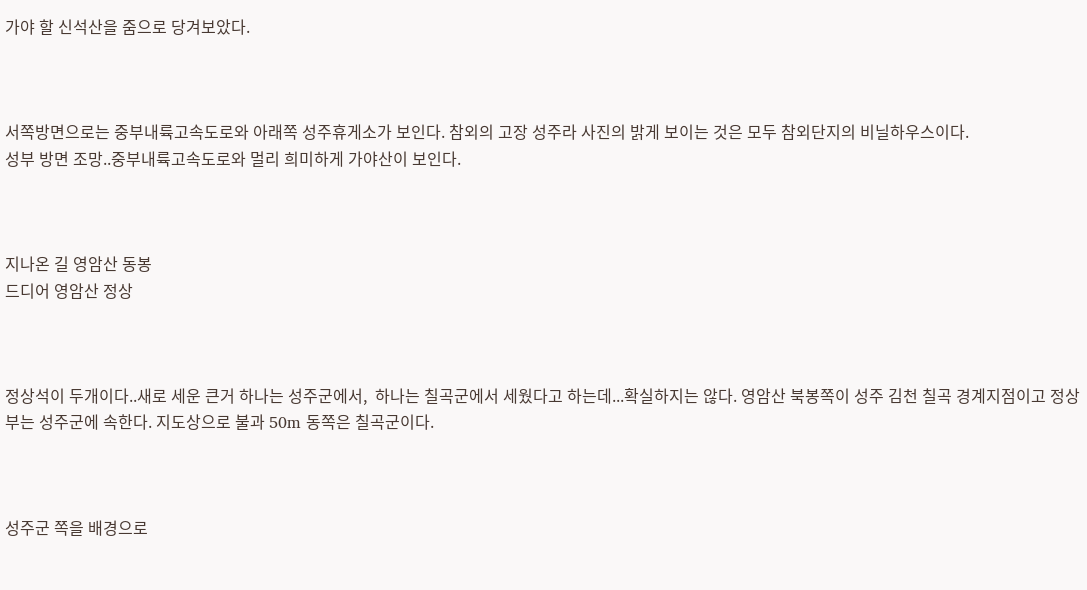가야 할 신석산을 줌으로 당겨보았다.



서쪽방면으로는 중부내륙고속도로와 아래쪽 성주휴게소가 보인다. 참외의 고장 성주라 사진의 밝게 보이는 것은 모두 참외단지의 비닐하우스이다.
성부 방면 조망..중부내륙고속도로와 멀리 희미하게 가야산이 보인다.



지나온 길 영암산 동봉
드디어 영암산 정상



정상석이 두개이다..새로 세운 큰거 하나는 성주군에서,  하나는 칠곡군에서 세웠다고 하는데...확실하지는 않다. 영암산 북봉쪽이 성주 김천 칠곡 경계지점이고 정상부는 성주군에 속한다. 지도상으로 불과 50m 동쪽은 칠곡군이다.



성주군 쪽을 배경으로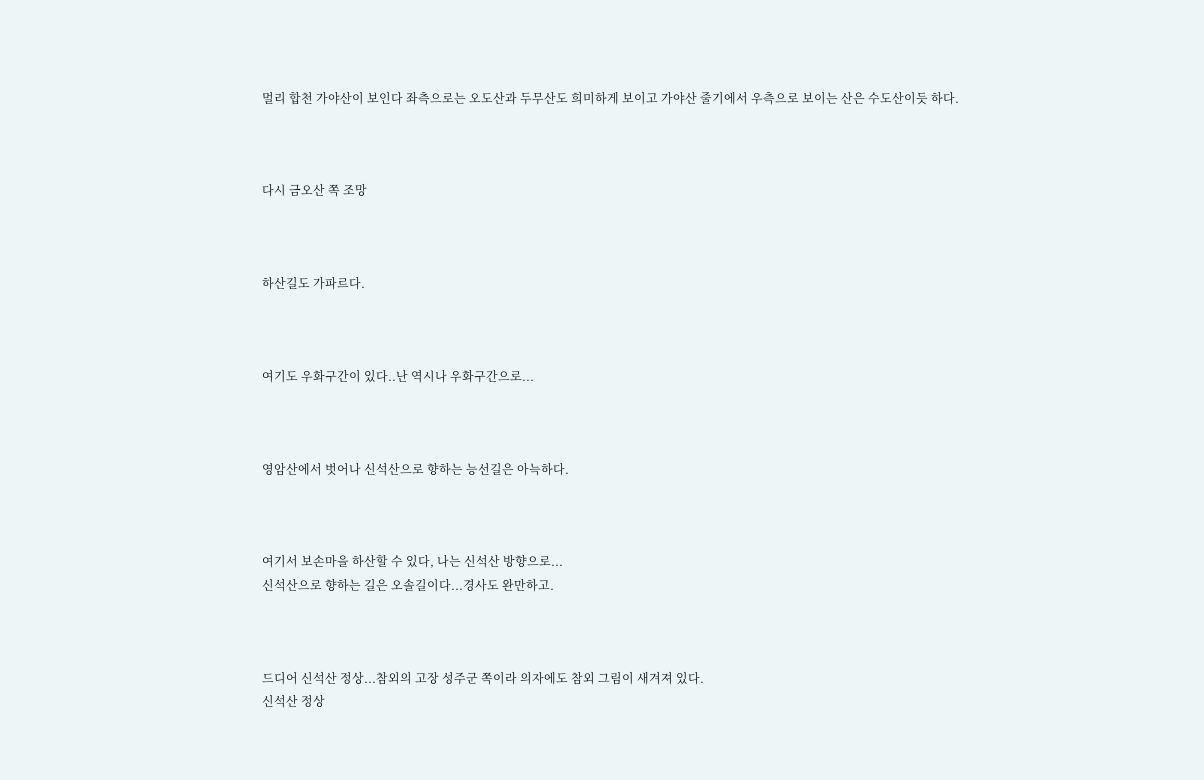멀리 합천 가야산이 보인다 좌측으로는 오도산과 두무산도 희미하게 보이고 가야산 줄기에서 우측으로 보이는 산은 수도산이듯 하다.



다시 금오산 쪽 조망



하산길도 가파르다.



여기도 우화구간이 있다..난 역시나 우화구간으로...



영암산에서 벗어나 신석산으로 향하는 능선길은 아늑하다.



여기서 보손마을 하산할 수 있다, 나는 신석산 방향으로...
신석산으로 향하는 길은 오솔길이다...경사도 완만하고.



드디어 신석산 정상...참외의 고장 성주군 쪽이라 의자에도 참외 그림이 새겨져 있다.
신석산 정상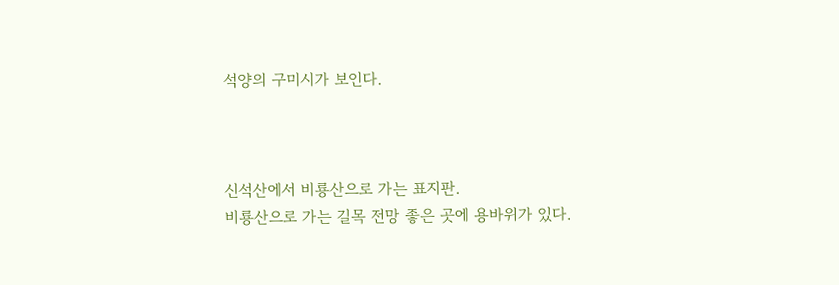석양의 구미시가 보인다.



신석산에서 비룡산으로 가는 표지판.
비룡산으로 가는 길목 전망 좋은 곳에 용바위가 있다.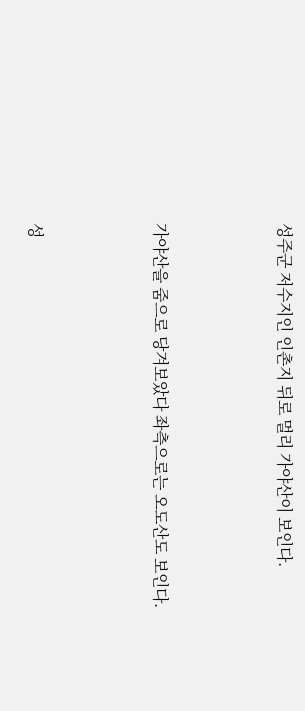성주군 저수지인 인촌지 뒤로 멀리 가야산이 보인다.



가야산을 줌으로 당겨보았다 좌측으로는 오도산도 보인다.



성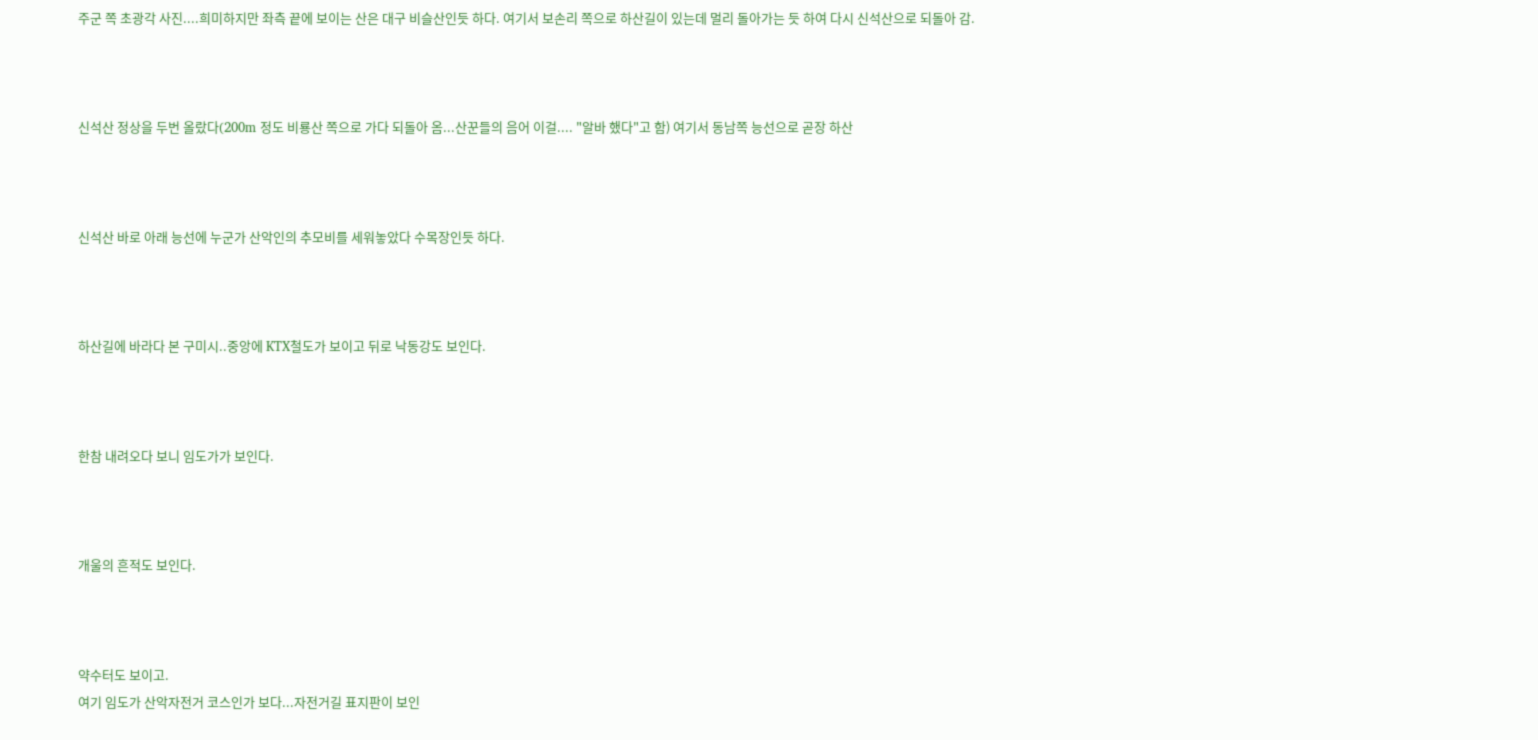주군 쪽 초광각 사진....희미하지만 좌측 끝에 보이는 산은 대구 비슬산인듯 하다. 여기서 보손리 쪽으로 하산길이 있는데 멀리 돌아가는 듯 하여 다시 신석산으로 되돌아 감.



신석산 정상을 두번 올랐다(200m 정도 비룡산 쪽으로 가다 되돌아 옴...산꾼들의 음어 이걸.... "알바 했다"고 함) 여기서 동남쪽 능선으로 곧장 하산



신석산 바로 아래 능선에 누군가 산악인의 추모비를 세워놓았다 수목장인듯 하다.



하산길에 바라다 본 구미시..중앙에 KTX철도가 보이고 뒤로 낙동강도 보인다.



한참 내려오다 보니 임도가가 보인다.



개울의 흔적도 보인다.



약수터도 보이고.
여기 임도가 산악자전거 코스인가 보다...자전거길 표지판이 보인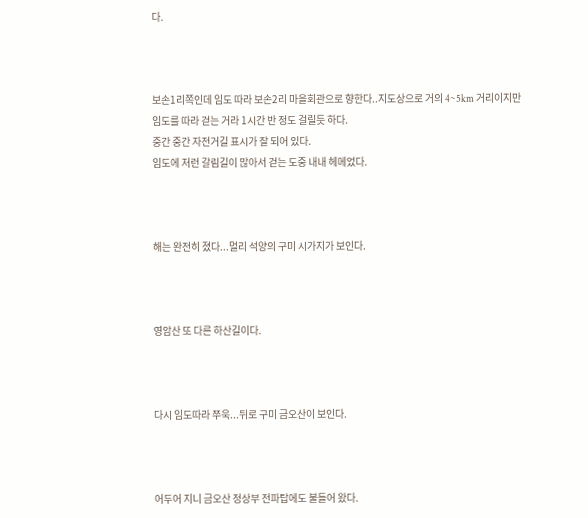다.



보손1리쪽인데 임도 따라 보손2리 마을회관으로 향한다..지도상으로 거의 4~5km 거리이지만 임도를 따라 걷는 거라 1시간 반 정도 걸릴듯 하다.
중간 중간 자전거길 표시가 잘 되어 있다.
임도에 저런 갈림길이 많아서 걷는 도중 내내 헤메었다.



해는 완전히 졌다...멀리 석양의 구미 시가지가 보인다.



영암산 또 다른 하산길이다.



다시 임도따라 쭈욱...뒤로 구미 금오산이 보인다.



어두어 지니 금오산 정상부 전파탑에도 불들어 왔다.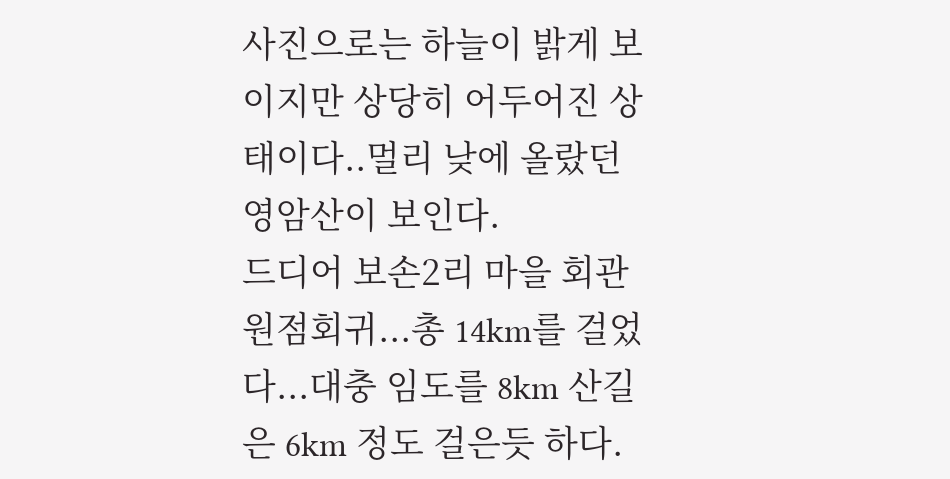사진으로는 하늘이 밝게 보이지만 상당히 어두어진 상태이다..멀리 낮에 올랐던 영암산이 보인다.
드디어 보손2리 마을 회관 원점회귀...총 14km를 걸었다...대충 임도를 8km 산길은 6km 정도 걸은듯 하다.